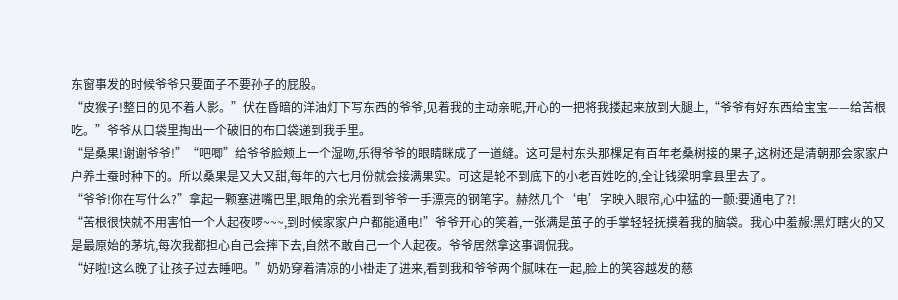东窗事发的时候爷爷只要面子不要孙子的屁股。
“皮猴子!整日的见不着人影。”伏在昏暗的洋油灯下写东西的爷爷,见着我的主动亲昵,开心的一把将我搂起来放到大腿上,“爷爷有好东西给宝宝——给苦根吃。”爷爷从口袋里掏出一个破旧的布口袋递到我手里。
“是桑果!谢谢爷爷!”“吧唧”给爷爷脸颊上一个湿吻,乐得爷爷的眼睛眯成了一道缝。这可是村东头那棵足有百年老桑树接的果子,这树还是清朝那会家家户户养土蚕时种下的。所以桑果是又大又甜,每年的六七月份就会接满果实。可这是轮不到底下的小老百姓吃的,全让钱梁明拿县里去了。
“爷爷!你在写什么?”拿起一颗塞进嘴巴里,眼角的余光看到爷爷一手漂亮的钢笔字。赫然几个‘电’字映入眼帘,心中猛的一颤:要通电了?!
“苦根很快就不用害怕一个人起夜啰~~~,到时候家家户户都能通电!”爷爷开心的笑着,一张满是茧子的手掌轻轻抚摸着我的脑袋。我心中羞赧:黑灯瞎火的又是最原始的茅坑,每次我都担心自己会摔下去,自然不敢自己一个人起夜。爷爷居然拿这事调侃我。
“好啦!这么晚了让孩子过去睡吧。”奶奶穿着清凉的小褂走了进来,看到我和爷爷两个腻味在一起,脸上的笑容越发的慈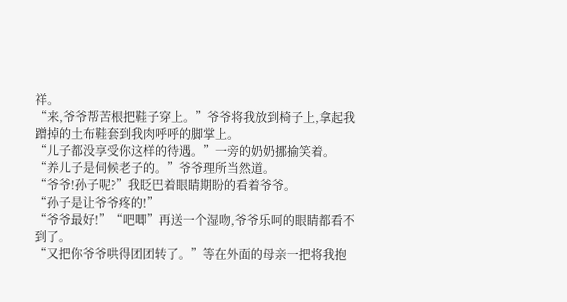祥。
“来,爷爷帮苦根把鞋子穿上。”爷爷将我放到椅子上,拿起我蹭掉的土布鞋套到我肉呼呼的脚掌上。
“儿子都没享受你这样的待遇。”一旁的奶奶挪揄笑着。
“养儿子是伺候老子的。”爷爷理所当然道。
“爷爷!孙子呢?”我眨巴着眼睛期盼的看着爷爷。
“孙子是让爷爷疼的!”
“爷爷最好!”“吧唧”再送一个湿吻,爷爷乐呵的眼睛都看不到了。
“又把你爷爷哄得团团转了。”等在外面的母亲一把将我抱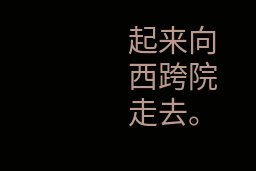起来向西跨院走去。